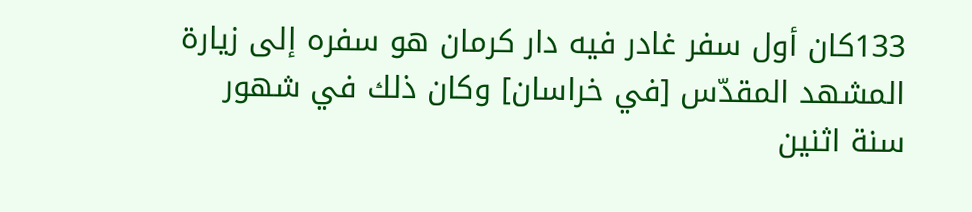133كان أول سفر غادر فيه دار كرمان هو سفره إلى زيارة المشهد المقدّس [في خراسان] وكان ذلك في شهور سنة اثنين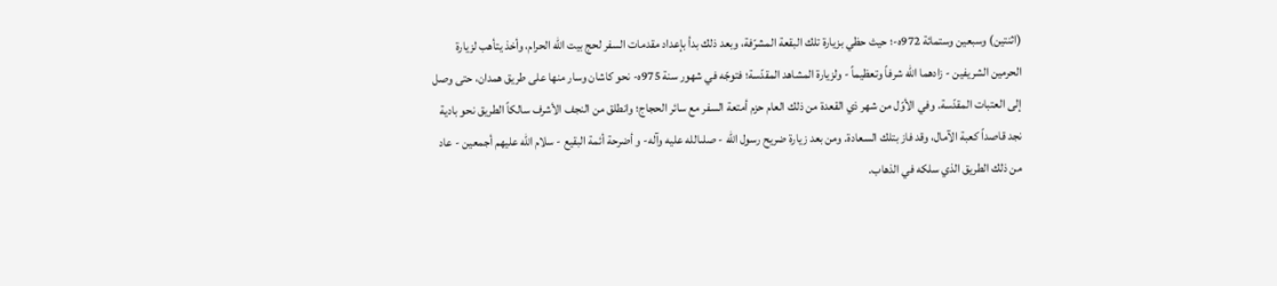(اثنتين) وسبعين وستمائة 972ه-؛ حيث حظي بزيارة تلك البقعة المشرّفة، وبعد ذلك بدأ بإعداد مقدمات السفر لحج بيت الله الحرام، وأخذ يتأهب لزيارة الحرمين الشريفين - زادهما الله شرفاً وتعظيماً - ولزيارة المشاهد المقدّسة؛ فتوجّه في شهور سنة 975ه- نحو كاشان وسار منها على طريق همدان، حتى وصل إلى العتبات المقدّسة. وفي الأوّل من شهر ذي القعدة من ذلك العام حزم أمتعة السفر مع سائر الحجاج؛ وانطلق من النجف الأشرف سالكاً الطريق نحو بادية نجد قاصداً كعبة الآمال، وقد فاز بتلك السعادة. ومن بعد زيارة ضريح رسول الله - صلىالله عليه وآله- و أضرحة أئمة البقيع - سلام الله عليهم أجمعين - عاد من ذلك الطريق الذي سلكه في الذهاب.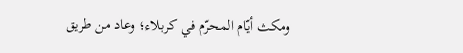ومكث أيّام المحرّم في كربلاء؛ وعاد من طريق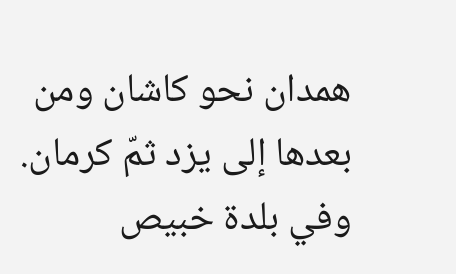همدان نحو كاشان ومن بعدها إلى يزد ثمّ كرمان. وفي بلدة خبيص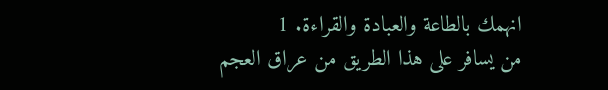انهمك بالطاعة والعبادة والقراءة. 1
من يسافر على هذا الطريق من عراق العجم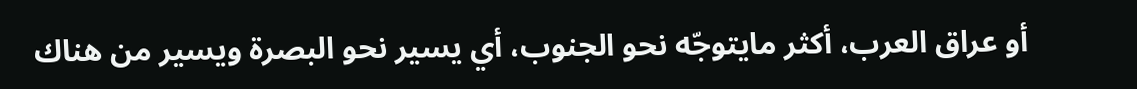أو عراق العرب، أكثر مايتوجّه نحو الجنوب، أي يسير نحو البصرة ويسير من هناك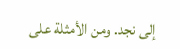إلى نجد. ومن الأمثلة على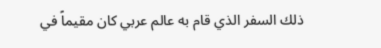ذلك السفر الذي قام به عالم عربي كان مقيماً في